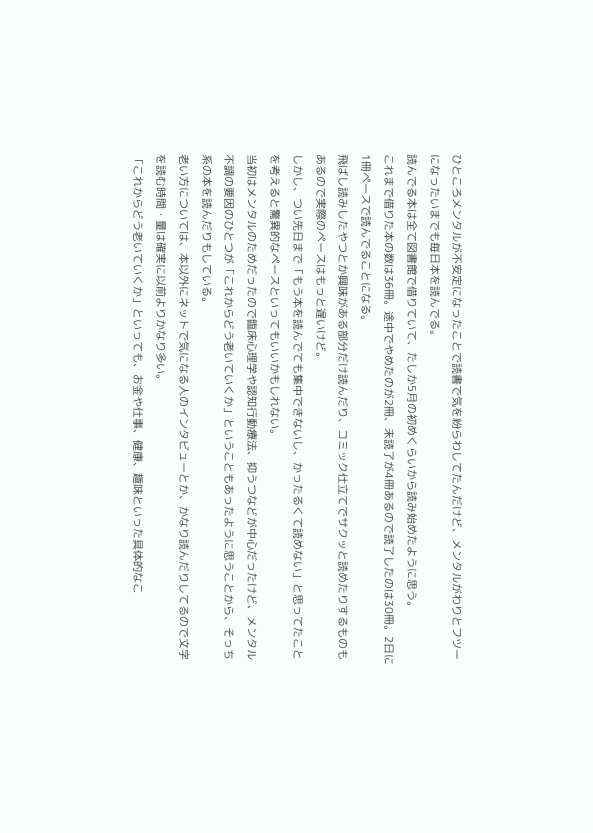ひところメンタルが不安定になったことで読書で気を紛らわしてたんだけど、メンタルがわりとフツーになったいまでも毎日本を読んでる。
読んでる本は全て図書館で借りていて、たしか5月の初めくらいから読み始めたように思う。
これまで借りた本の数は36冊。途中でやめたのが2冊、未読了が4冊あるので読了したのは30冊。2日に1冊ペースで読んでることになる。
飛ばし読みしたやつとか興味がある部分だけ読んだり、コミック仕立てでサクッと読めたりするものもあるので実際のペースはもっと遅いけど。
しかし、つい先日まで「もう本を読んでても集中できないし、かったるくて読めない」と思ってたことを考えると驚異的なペースといってもいいかもしれない。
当初はメンタルのためだったので臨床心理学や認知行動療法、抑うつなどが中心だったけど、メンタル不調の要因のひとつが「これからどう老いていくか」ということもあったように思うことから、そっち系の本を読んだりもしている。
老い方については、本以外にネットで気になる人のインタビューとか、かなり読んだりしてるので文字を読む時間・量は確実に以前よりかなり多い。
「これからどう老いていくか」といっても、お金や仕事、健康、趣味といった具体的なこ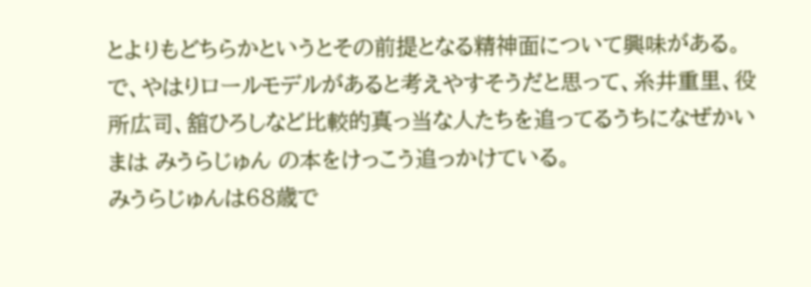とよりもどちらかというとその前提となる精神面について興味がある。
で、やはりロールモデルがあると考えやすそうだと思って、糸井重里、役所広司、舘ひろしなど比較的真っ当な人たちを追ってるうちになぜかいまは みうらじゅん の本をけっこう追っかけている。
みうらじゅんは68歳で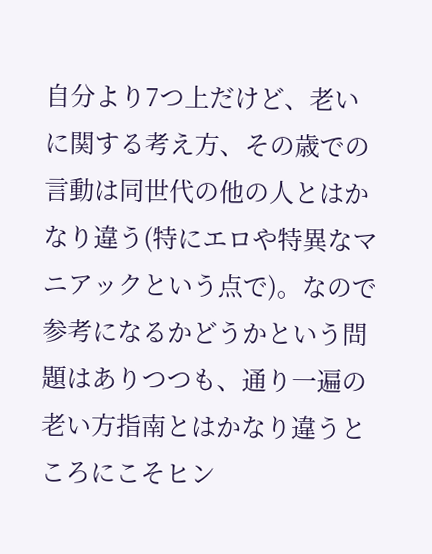自分より7つ上だけど、老いに関する考え方、その歳での言動は同世代の他の人とはかなり違う(特にエロや特異なマニアックという点で)。なので参考になるかどうかという問題はありつつも、通り一遍の老い方指南とはかなり違うところにこそヒン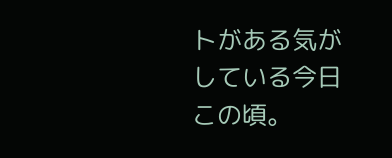トがある気がしている今日この頃。